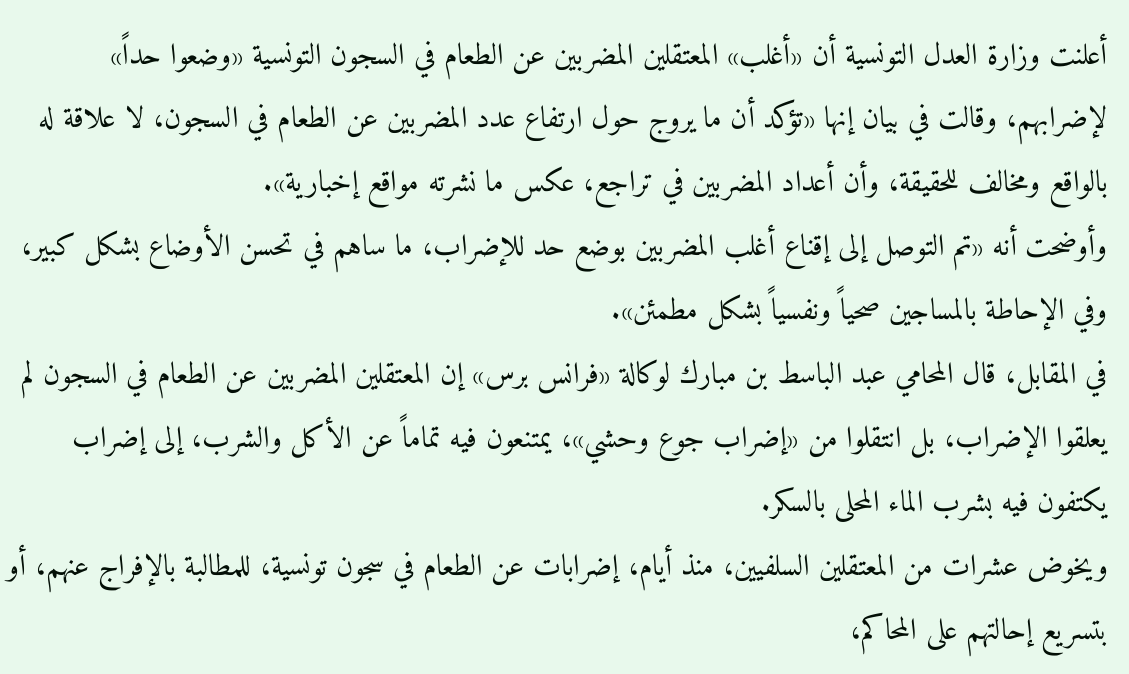أعلنت وزارة العدل التونسية أن «أغلب» المعتقلين المضربين عن الطعام في السجون التونسية «وضعوا حداً» لإضرابهم، وقالت في بيان إنها «تؤكد أن ما يروج حول ارتفاع عدد المضربين عن الطعام في السجون، لا علاقة له بالواقع ومخالف للحقيقة، وأن أعداد المضربين في تراجع، عكس ما نشرته مواقع إخبارية».
وأوضحت أنه «تم التوصل إلى إقناع أغلب المضربين بوضع حد للإضراب، ما ساهم في تحسن الأوضاع بشكل كبير، وفي الإحاطة بالمساجين صحياً ونفسياً بشكل مطمئن».
في المقابل، قال المحامي عبد الباسط بن مبارك لوكالة «فرانس برس» إن المعتقلين المضربين عن الطعام في السجون لم يعلقوا الإضراب، بل انتقلوا من «إضراب جوع وحشي»، يمتنعون فيه تماماً عن الأكل والشرب، إلى إضراب يكتفون فيه بشرب الماء المحلى بالسكر.
ويخوض عشرات من المعتقلين السلفيين، منذ أيام، إضرابات عن الطعام في سجون تونسية، للمطالبة بالإفراج عنهم، أو بتسريع إحالتهم على المحاكم،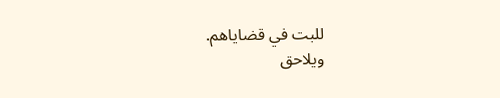للبت في قضاياهم.
ويلاحق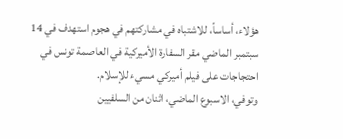هؤلاء، أساساً، للاشتباه في مشاركتهم في هجوم استهدف في 14 سبتمبر الماضي مقر السفارة الأميركية في العاصمة تونس في احتجاجات على فيلم أميركي مسيء للإسلام.
وتوفي، الاسبوع الماضي، اثنان من السلفيين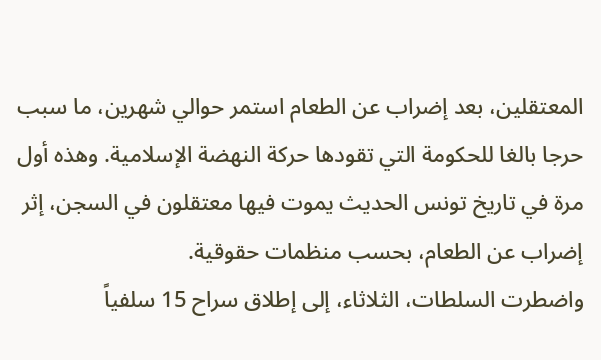المعتقلين، بعد إضراب عن الطعام استمر حوالي شهرين، ما سبب حرجا بالغا للحكومة التي تقودها حركة النهضة الإسلامية. وهذه أول مرة في تاريخ تونس الحديث يموت فيها معتقلون في السجن، إثر إضراب عن الطعام، بحسب منظمات حقوقية.
واضطرت السلطات، الثلاثاء، إلى إطلاق سراح 15 سلفياً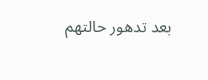بعد تدهور حالتهم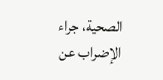الصحية، جراء الإضراب عن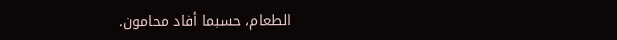الطعام، حسبما أفاد محامون.